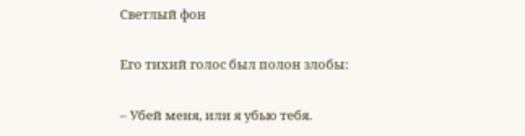Светлый фон

Его тихий голос был полон злобы:

– Убей меня, или я убью тебя.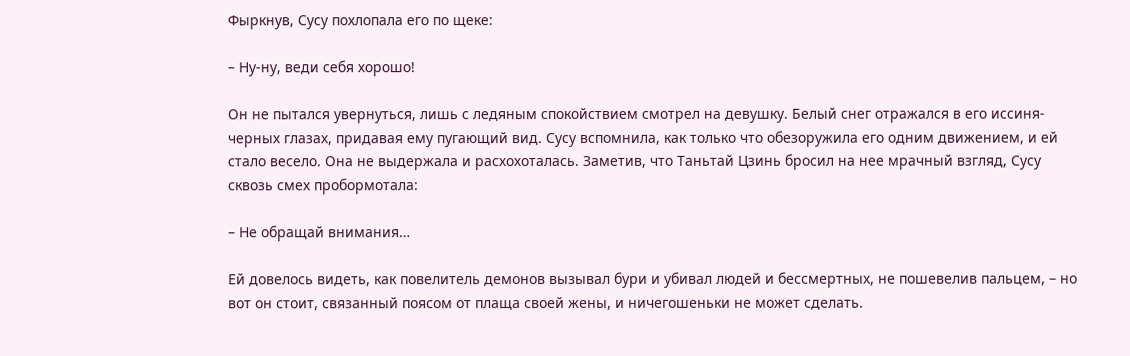Фыркнув, Сусу похлопала его по щеке:

– Ну-ну, веди себя хорошо!

Он не пытался увернуться, лишь с ледяным спокойствием смотрел на девушку. Белый снег отражался в его иссиня-черных глазах, придавая ему пугающий вид. Сусу вспомнила, как только что обезоружила его одним движением, и ей стало весело. Она не выдержала и расхохоталась. Заметив, что Таньтай Цзинь бросил на нее мрачный взгляд, Сусу сквозь смех пробормотала:

– Не обращай внимания…

Ей довелось видеть, как повелитель демонов вызывал бури и убивал людей и бессмертных, не пошевелив пальцем, – но вот он стоит, связанный поясом от плаща своей жены, и ничегошеньки не может сделать.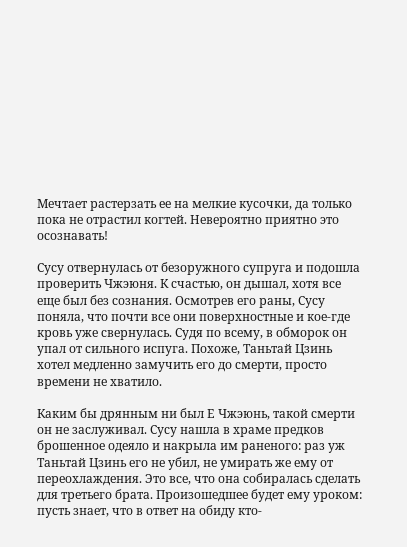Мечтает растерзать ее на мелкие кусочки, да только пока не отрастил когтей. Невероятно приятно это осознавать!

Сусу отвернулась от безоружного супруга и подошла проверить Чжэюня. К счастью, он дышал, хотя все еще был без сознания. Осмотрев его раны, Сусу поняла, что почти все они поверхностные и кое-где кровь уже свернулась. Судя по всему, в обморок он упал от сильного испуга. Похоже, Таньтай Цзинь хотел медленно замучить его до смерти, просто времени не хватило.

Каким бы дрянным ни был Е Чжэюнь, такой смерти он не заслуживал. Сусу нашла в храме предков брошенное одеяло и накрыла им раненого: раз уж Таньтай Цзинь его не убил, не умирать же ему от переохлаждения. Это все, что она собиралась сделать для третьего брата. Произошедшее будет ему уроком: пусть знает, что в ответ на обиду кто-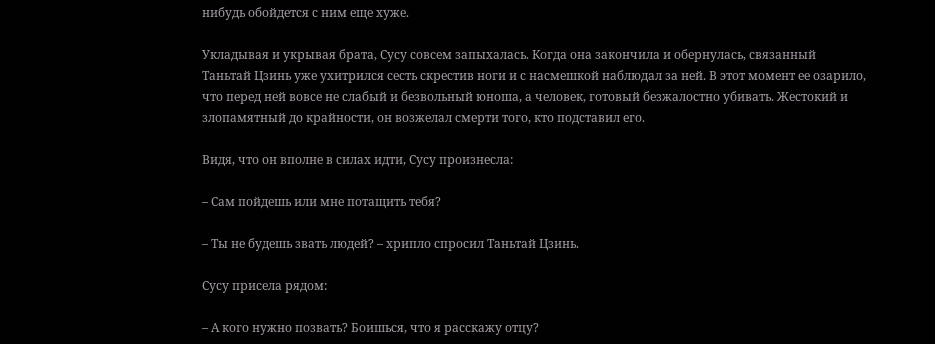нибудь обойдется с ним еще хуже.

Укладывая и укрывая брата, Сусу совсем запыхалась. Когда она закончила и обернулась, связанный Таньтай Цзинь уже ухитрился сесть скрестив ноги и с насмешкой наблюдал за ней. В этот момент ее озарило, что перед ней вовсе не слабый и безвольный юноша, а человек, готовый безжалостно убивать. Жестокий и злопамятный до крайности, он возжелал смерти того, кто подставил его.

Видя, что он вполне в силах идти, Сусу произнесла:

– Сам пойдешь или мне потащить тебя?

– Ты не будешь звать людей? – хрипло спросил Таньтай Цзинь.

Сусу присела рядом:

– А кого нужно позвать? Боишься, что я расскажу отцу?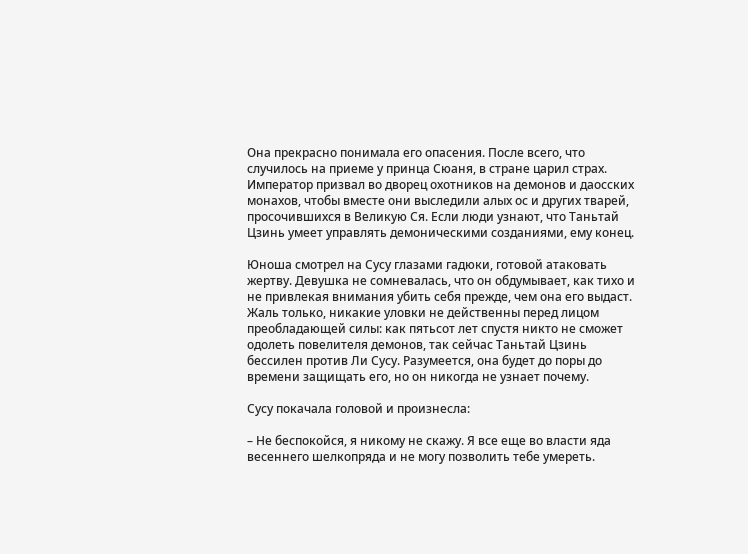Она прекрасно понимала его опасения. После всего, что случилось на приеме у принца Сюаня, в стране царил страх. Император призвал во дворец охотников на демонов и даосских монахов, чтобы вместе они выследили алых ос и других тварей, просочившихся в Великую Ся. Если люди узнают, что Таньтай Цзинь умеет управлять демоническими созданиями, ему конец.

Юноша смотрел на Сусу глазами гадюки, готовой атаковать жертву. Девушка не сомневалась, что он обдумывает, как тихо и не привлекая внимания убить себя прежде, чем она его выдаст. Жаль только, никакие уловки не действенны перед лицом преобладающей силы: как пятьсот лет спустя никто не сможет одолеть повелителя демонов, так сейчас Таньтай Цзинь бессилен против Ли Сусу. Разумеется, она будет до поры до времени защищать его, но он никогда не узнает почему.

Сусу покачала головой и произнесла:

– Не беспокойся, я никому не скажу. Я все еще во власти яда весеннего шелкопряда и не могу позволить тебе умереть.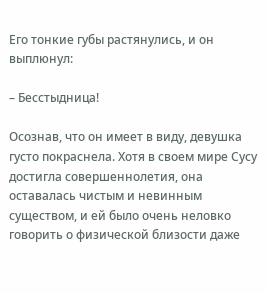Его тонкие губы растянулись, и он выплюнул:

– Бесстыдница!

Осознав, что он имеет в виду, девушка густо покраснела. Хотя в своем мире Сусу достигла совершеннолетия, она оставалась чистым и невинным существом, и ей было очень неловко говорить о физической близости даже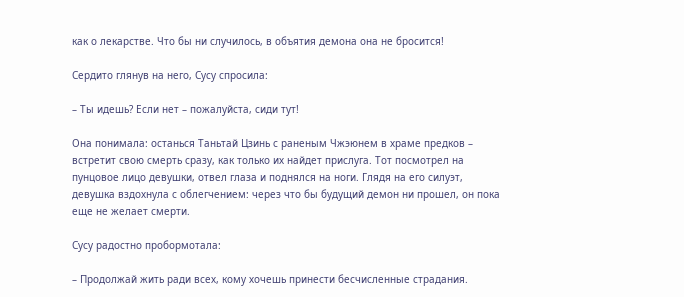как о лекарстве. Что бы ни случилось, в объятия демона она не бросится!

Сердито глянув на него, Сусу спросила:

– Ты идешь? Если нет – пожалуйста, сиди тут!

Она понимала: останься Таньтай Цзинь с раненым Чжэюнем в храме предков – встретит свою смерть сразу, как только их найдет прислуга. Тот посмотрел на пунцовое лицо девушки, отвел глаза и поднялся на ноги. Глядя на его силуэт, девушка вздохнула с облегчением: через что бы будущий демон ни прошел, он пока еще не желает смерти.

Сусу радостно пробормотала:

– Продолжай жить ради всех, кому хочешь принести бесчисленные страдания.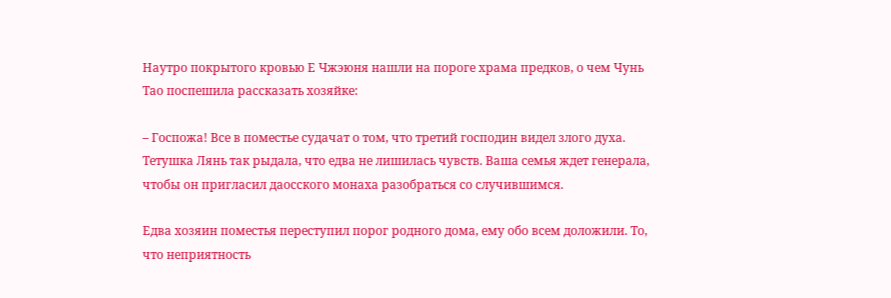Наутро покрытого кровью Е Чжэюня нашли на пороге храма предков, о чем Чунь Тао поспешила рассказать хозяйке:

– Госпожа! Все в поместье судачат о том, что третий господин видел злого духа. Тетушка Лянь так рыдала, что едва не лишилась чувств. Ваша семья ждет генерала, чтобы он пригласил даосского монаха разобраться со случившимся.

Едва хозяин поместья переступил порог родного дома, ему обо всем доложили. То, что неприятность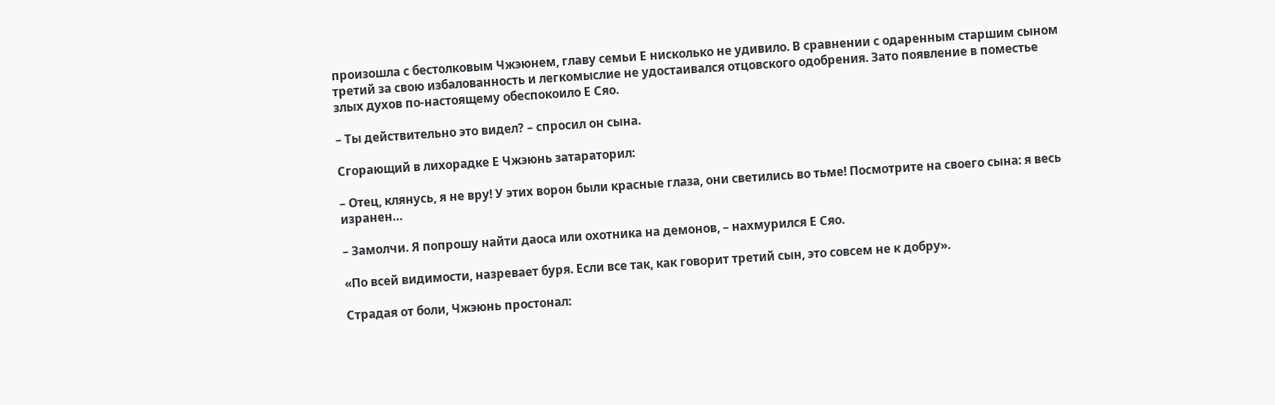произошла с бестолковым Чжэюнем, главу семьи Е нисколько не удивило. В сравнении с одаренным старшим сыном третий за свою избалованность и легкомыслие не удостаивался отцовского одобрения. Зато появление в поместье злых духов по-настоящему обеспокоило Е Сяо.

– Ты действительно это видел? – спросил он сына.

Сгорающий в лихорадке Е Чжэюнь затараторил:

– Отец, клянусь, я не вру! У этих ворон были красные глаза, они светились во тьме! Посмотрите на своего сына: я весь изранен…

– Замолчи. Я попрошу найти даоса или охотника на демонов, – нахмурился Е Сяо.

«По всей видимости, назревает буря. Если все так, как говорит третий сын, это совсем не к добру».

Страдая от боли, Чжэюнь простонал: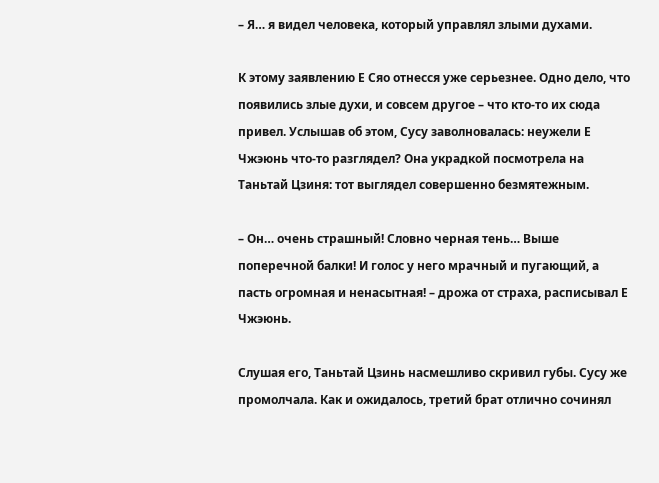– Я… я видел человека, который управлял злыми духами.

К этому заявлению Е Сяо отнесся уже серьезнее. Одно дело, что появились злые духи, и совсем другое – что кто-то их сюда привел. Услышав об этом, Сусу заволновалась: неужели Е Чжэюнь что-то разглядел? Она украдкой посмотрела на Таньтай Цзиня: тот выглядел совершенно безмятежным.

– Он… очень страшный! Словно черная тень… Выше поперечной балки! И голос у него мрачный и пугающий, а пасть огромная и ненасытная! – дрожа от страха, расписывал Е Чжэюнь.

Слушая его, Таньтай Цзинь насмешливо скривил губы. Сусу же промолчала. Как и ожидалось, третий брат отлично сочинял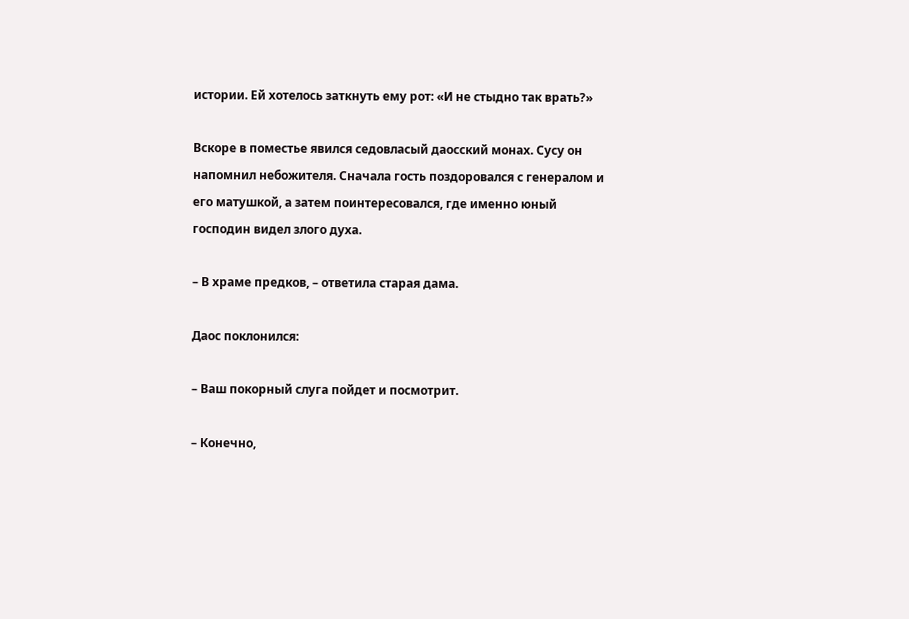истории. Ей хотелось заткнуть ему рот: «И не стыдно так врать?»

Вскоре в поместье явился седовласый даосский монах. Сусу он напомнил небожителя. Сначала гость поздоровался с генералом и его матушкой, а затем поинтересовался, где именно юный господин видел злого духа.

– В храме предков, – ответила старая дама.

Даос поклонился:

– Ваш покорный слуга пойдет и посмотрит.

– Конечно,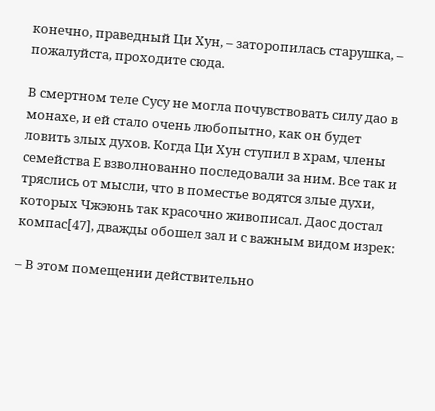конечно, праведный Ци Хун, – заторопилась старушка, – пожалуйста, проходите сюда.

В смертном теле Сусу не могла почувствовать силу дао в монахе, и ей стало очень любопытно, как он будет ловить злых духов. Когда Ци Хун ступил в храм, члены семейства Е взволнованно последовали за ним. Все так и тряслись от мысли, что в поместье водятся злые духи, которых Чжэюнь так красочно живописал. Даос достал компас[47], дважды обошел зал и с важным видом изрек:

– В этом помещении действительно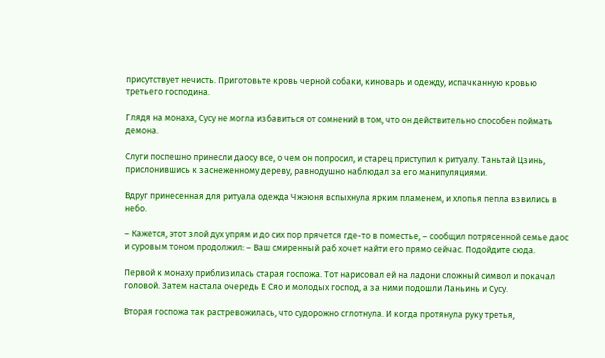присутствует нечисть. Приготовьте кровь черной собаки, киноварь и одежду, испачканную кровью третьего господина.

Глядя на монаха, Сусу не могла избавиться от сомнений в том, что он действительно способен поймать демона.

Слуги поспешно принесли даосу все, о чем он попросил, и старец приступил к ритуалу. Таньтай Цзинь, прислонившись к заснеженному дереву, равнодушно наблюдал за его манипуляциями.

Вдруг принесенная для ритуала одежда Чжэюня вспыхнула ярким пламенем, и хлопья пепла взвились в небо.

– Кажется, этот злой дух упрям и до сих пор прячется где-то в поместье, – сообщил потрясенной семье даос и суровым тоном продолжил: – Ваш смиренный раб хочет найти его прямо сейчас. Подойдите сюда.

Первой к монаху приблизилась старая госпожа. Тот нарисовал ей на ладони сложный символ и покачал головой. Затем настала очередь Е Сяо и молодых господ, а за ними подошли Ланьинь и Сусу.

Вторая госпожа так растревожилась, что судорожно сглотнула. И когда протянула руку третья,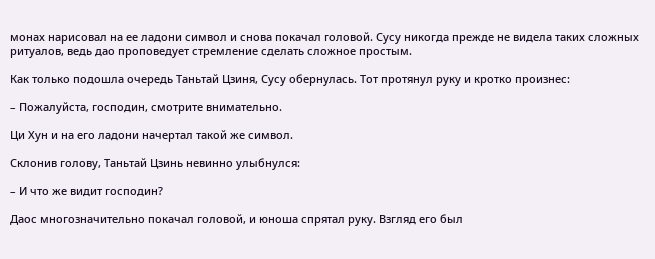монах нарисовал на ее ладони символ и снова покачал головой. Сусу никогда прежде не видела таких сложных ритуалов, ведь дао проповедует стремление сделать сложное простым.

Как только подошла очередь Таньтай Цзиня, Сусу обернулась. Тот протянул руку и кротко произнес:

– Пожалуйста, господин, смотрите внимательно.

Ци Хун и на его ладони начертал такой же символ.

Склонив голову, Таньтай Цзинь невинно улыбнулся:

– И что же видит господин?

Даос многозначительно покачал головой, и юноша спрятал руку. Взгляд его был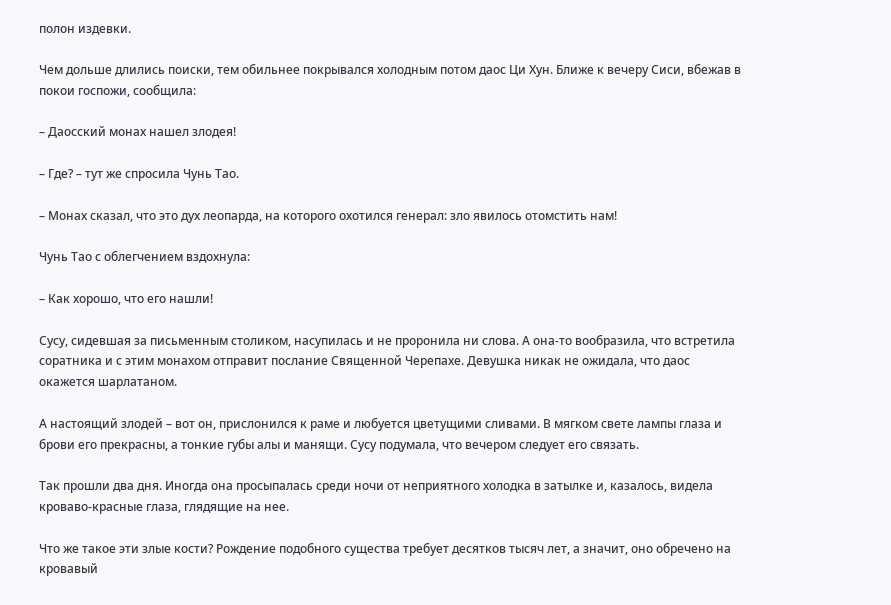полон издевки.

Чем дольше длились поиски, тем обильнее покрывался холодным потом даос Ци Хун. Ближе к вечеру Сиси, вбежав в покои госпожи, сообщила:

– Даосский монах нашел злодея!

– Где? – тут же спросила Чунь Тао.

– Монах сказал, что это дух леопарда, на которого охотился генерал: зло явилось отомстить нам!

Чунь Тао с облегчением вздохнула:

– Как хорошо, что его нашли!

Сусу, сидевшая за письменным столиком, насупилась и не проронила ни слова. А она-то вообразила, что встретила соратника и с этим монахом отправит послание Священной Черепахе. Девушка никак не ожидала, что даос окажется шарлатаном.

А настоящий злодей – вот он, прислонился к раме и любуется цветущими сливами. В мягком свете лампы глаза и брови его прекрасны, а тонкие губы алы и манящи. Сусу подумала, что вечером следует его связать.

Так прошли два дня. Иногда она просыпалась среди ночи от неприятного холодка в затылке и, казалось, видела кроваво-красные глаза, глядящие на нее.

Что же такое эти злые кости? Рождение подобного существа требует десятков тысяч лет, а значит, оно обречено на кровавый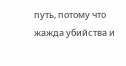путь, потому что жажда убийства и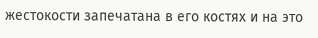жестокости запечатана в его костях и на это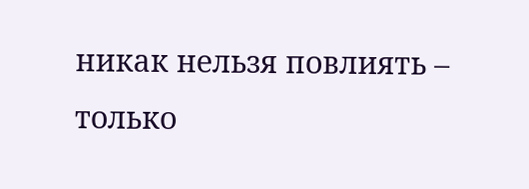никак нельзя повлиять – только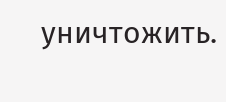уничтожить.